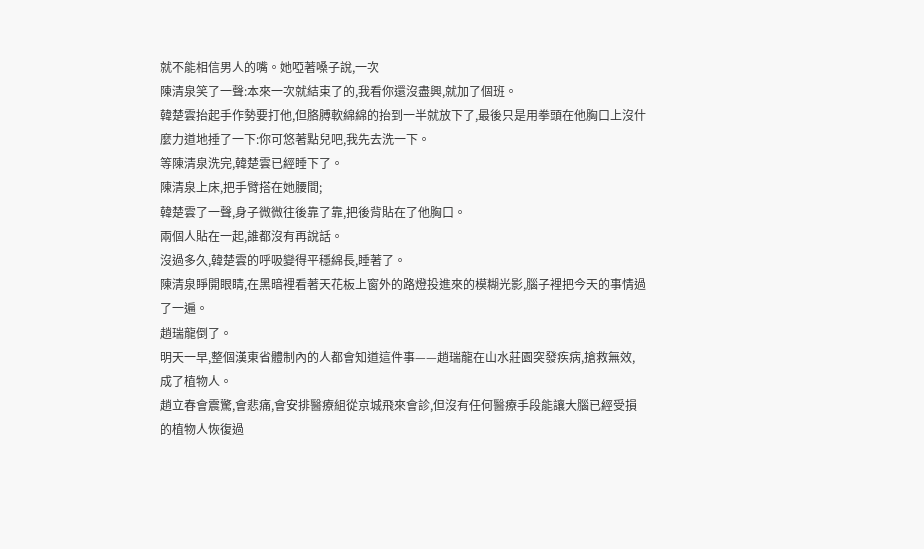就不能相信男人的嘴。她啞著嗓子說,一次
陳清泉笑了一聲:本來一次就結束了的,我看你還沒盡興,就加了個班。
韓楚雲抬起手作勢要打他,但胳膊軟綿綿的抬到一半就放下了,最後只是用拳頭在他胸口上沒什麼力道地捶了一下:你可悠著點兒吧,我先去洗一下。
等陳清泉洗完,韓楚雲已經睡下了。
陳清泉上床,把手臂搭在她腰間;
韓楚雲了一聲,身子微微往後靠了靠,把後背貼在了他胸口。
兩個人貼在一起,誰都沒有再說話。
沒過多久,韓楚雲的呼吸變得平穩綿長,睡著了。
陳清泉睜開眼睛,在黑暗裡看著天花板上窗外的路燈投進來的模糊光影,腦子裡把今天的事情過了一遍。
趙瑞龍倒了。
明天一早,整個漢東省體制內的人都會知道這件事——趙瑞龍在山水莊園突發疾病,搶救無效,成了植物人。
趙立春會震驚,會悲痛,會安排醫療組從京城飛來會診,但沒有任何醫療手段能讓大腦已經受損的植物人恢復過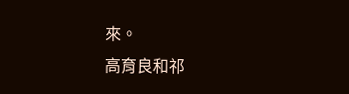來。
高育良和祁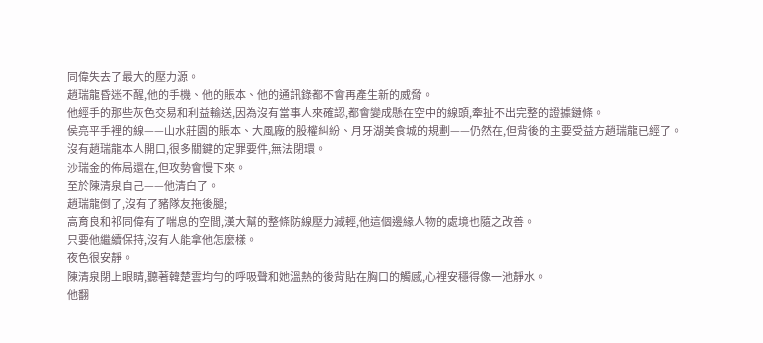同偉失去了最大的壓力源。
趙瑞龍昏迷不醒,他的手機、他的賬本、他的通訊錄都不會再產生新的威脅。
他經手的那些灰色交易和利益輸送,因為沒有當事人來確認,都會變成懸在空中的線頭,牽扯不出完整的證據鏈條。
侯亮平手裡的線——山水莊園的賬本、大風廠的股權糾紛、月牙湖美食城的規劃——仍然在,但背後的主要受益方趙瑞龍已經了。
沒有趙瑞龍本人開口,很多關鍵的定罪要件,無法閉環。
沙瑞金的佈局還在,但攻勢會慢下來。
至於陳清泉自己——他清白了。
趙瑞龍倒了,沒有了豬隊友拖後腿;
高育良和祁同偉有了喘息的空間,漢大幫的整條防線壓力減輕,他這個邊緣人物的處境也隨之改善。
只要他繼續保持,沒有人能拿他怎麼樣。
夜色很安靜。
陳清泉閉上眼睛,聽著韓楚雲均勻的呼吸聲和她溫熱的後背貼在胸口的觸感,心裡安穩得像一池靜水。
他翻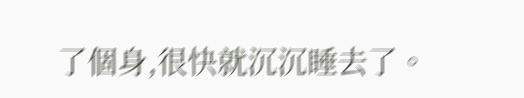了個身,很快就沉沉睡去了。